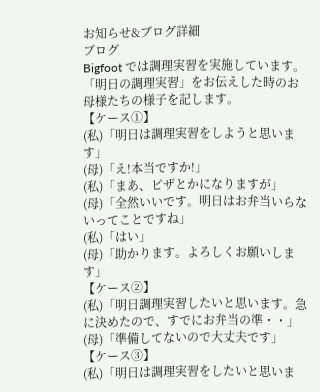お知らせ&ブログ詳細
ブログ
Bigfoot では調理実習を実施しています。
「明日の調理実習」をお伝えした時のお母様たちの様子を記します。
【ケース①】
(私)「明日は調理実習をしようと思います」
(母)「え!本当ですか!」
(私)「まあ、ピザとかになりますが」
(母)「全然いいです。明日はお弁当いらないってことですね」
(私)「はい」
(母)「助かります。よろしくお願いします」
【ケース②】
(私)「明日調理実習したいと思います。急に決めたので、すでにお弁当の準・・」
(母)「準備してないので大丈夫です」
【ケース③】
(私)「明日は調理実習をしたいと思いま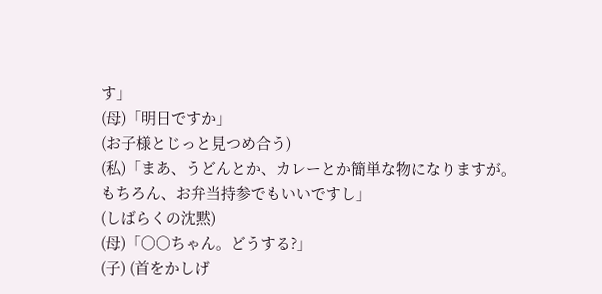す」
(母)「明日ですか」
(お子様とじっと見つめ合う)
(私)「まあ、うどんとか、カレーとか簡単な物になりますが。
もちろん、お弁当持参でもいいですし」
(しばらくの沈黙)
(母)「○○ちゃん。どうする?」
(子) (首をかしげ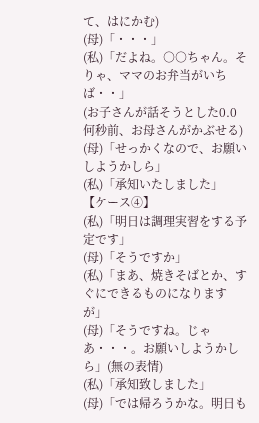て、はにかむ)
(母)「・・・」
(私)「だよね。○○ちゃん。そりゃ、ママのお弁当がいちば・・」
(お子さんが話そうとした0.0何秒前、お母さんがかぶせる)
(母)「せっかくなので、お願いしようかしら」
(私)「承知いたしました」
【ケース④】
(私)「明日は調理実習をする予定です」
(母)「そうですか」
(私)「まあ、焼きそばとか、すぐにできるものになりますが」
(母)「そうですね。じゃあ・・・。お願いしようかしら」(無の表情)
(私)「承知致しました」
(母)「では帰ろうかな。明日も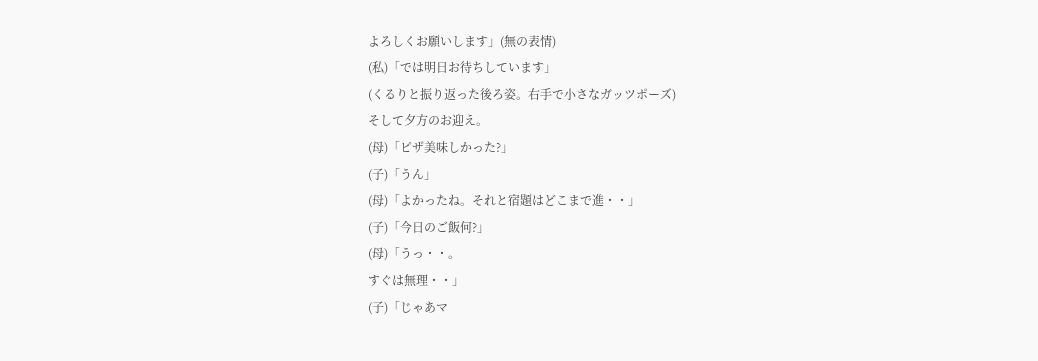よろしくお願いします」(無の表情)
(私)「では明日お待ちしています」
(くるりと振り返った後ろ姿。右手で小さなガッツポーズ)
そして夕方のお迎え。
(母)「ピザ美味しかった?」
(子)「うん」
(母)「よかったね。それと宿題はどこまで進・・」
(子)「今日のご飯何?」
(母)「うっ・・。
すぐは無理・・」
(子)「じゃあマ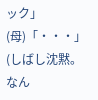ック」
(母)「・・・」
(しばし沈黙。なん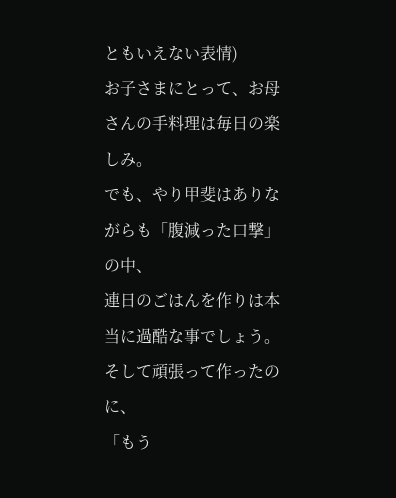ともいえない表情)
お子さまにとって、お母さんの手料理は毎日の楽しみ。
でも、やり甲斐はありながらも「腹減った口撃」の中、
連日のごはんを作りは本当に過酷な事でしょう。
そして頑張って作ったのに、
「もう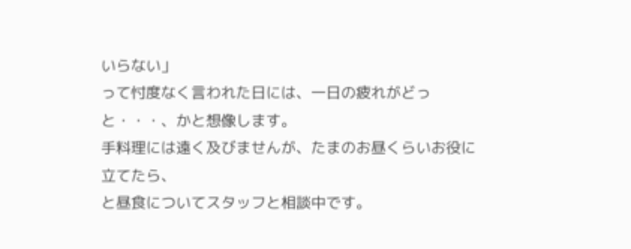いらない」
って忖度なく言われた日には、一日の疲れがどっと・・・、かと想像します。
手料理には遠く及びませんが、たまのお昼くらいお役に立てたら、
と昼食についてスタッフと相談中です。